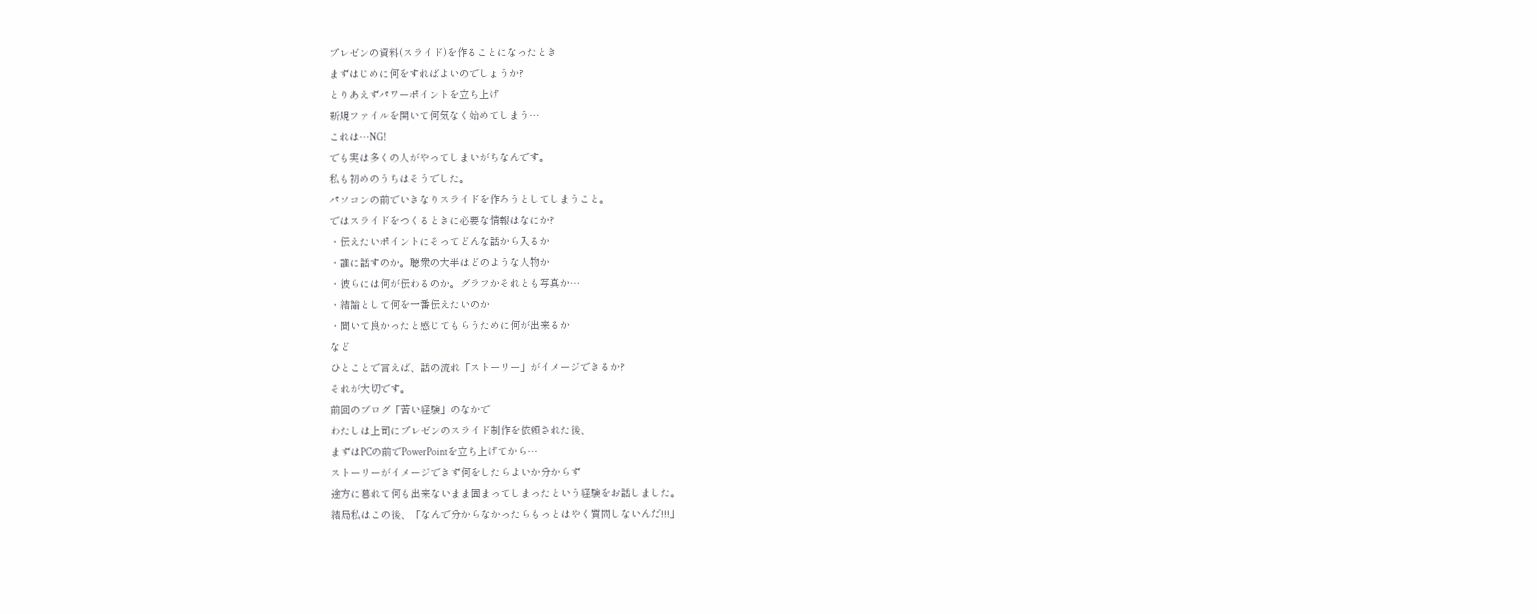プレゼンの資料(スライド)を作ることになったとき
まずはじめに何をすればよいのでしょうか?
とりあえずパワーポイントを立ち上げ
新規ファイルを開いて何気なく始めてしまう…
これは…NG!
でも実は多くの人がやってしまいがちなんです。
私も初めのうちはそうでした。
パソコンの前でいきなりスライドを作ろうとしてしまうこと。
ではスライドをつくるときに必要な情報はなにか?
・伝えたいポイントにそってどんな話から入るか
・誰に話すのか。聴衆の大半はどのような人物か
・彼らには何が伝わるのか。グラフかそれとも写真か…
・結論として何を一番伝えたいのか
・聞いて良かったと感じてもらうために何が出来るか
など
ひとことで言えば、話の流れ「ストーリー」がイメージできるか?
それが大切です。
前回のブログ「苦い経験」のなかで
わたしは上司にプレゼンのスライド制作を依頼された後、
まずはPCの前でPowerPointを立ち上げてから…
ストーリーがイメージできず何をしたらよいか分からず
途方に暮れて何も出来ないまま固まってしまったという経験をお話しました。
結局私はこの後、「なんで分からなかったらもっとはやく質問しないんだ!!!」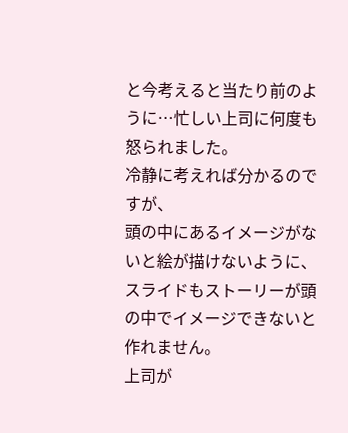と今考えると当たり前のように…忙しい上司に何度も怒られました。
冷静に考えれば分かるのですが、
頭の中にあるイメージがないと絵が描けないように、
スライドもストーリーが頭の中でイメージできないと作れません。
上司が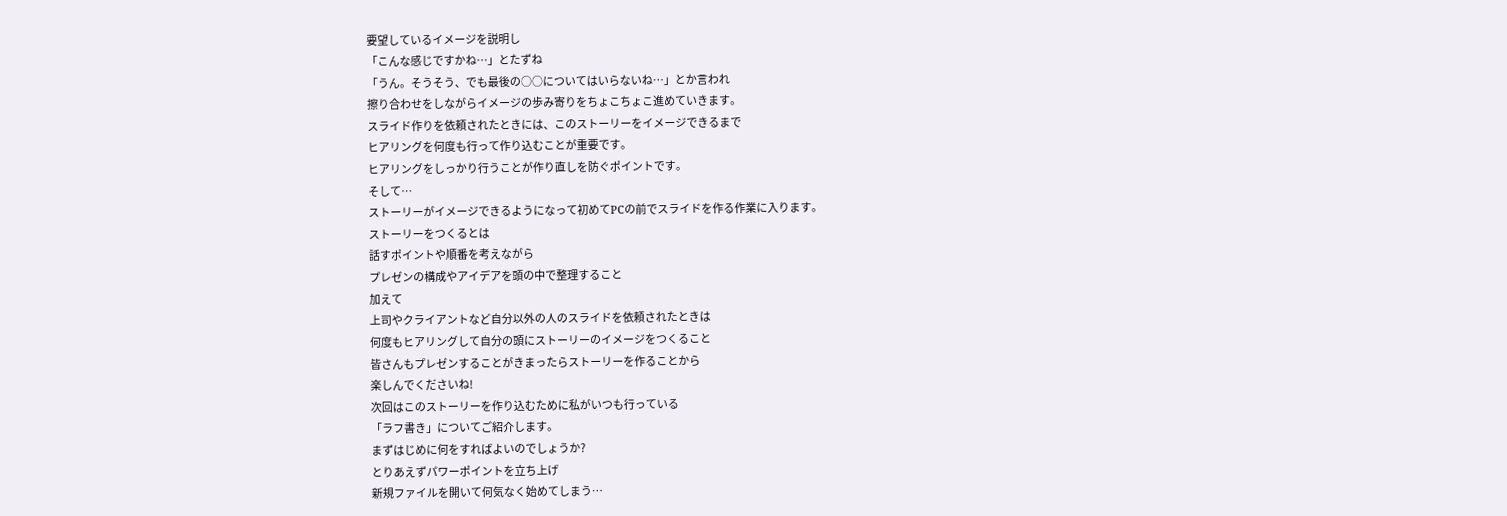要望しているイメージを説明し
「こんな感じですかね…」とたずね
「うん。そうそう、でも最後の○○についてはいらないね…」とか言われ
擦り合わせをしながらイメージの歩み寄りをちょこちょこ進めていきます。
スライド作りを依頼されたときには、このストーリーをイメージできるまで
ヒアリングを何度も行って作り込むことが重要です。
ヒアリングをしっかり行うことが作り直しを防ぐポイントです。
そして…
ストーリーがイメージできるようになって初めてPCの前でスライドを作る作業に入ります。
ストーリーをつくるとは
話すポイントや順番を考えながら
プレゼンの構成やアイデアを頭の中で整理すること
加えて
上司やクライアントなど自分以外の人のスライドを依頼されたときは
何度もヒアリングして自分の頭にストーリーのイメージをつくること
皆さんもプレゼンすることがきまったらストーリーを作ることから
楽しんでくださいね!
次回はこのストーリーを作り込むために私がいつも行っている
「ラフ書き」についてご紹介します。
まずはじめに何をすればよいのでしょうか?
とりあえずパワーポイントを立ち上げ
新規ファイルを開いて何気なく始めてしまう…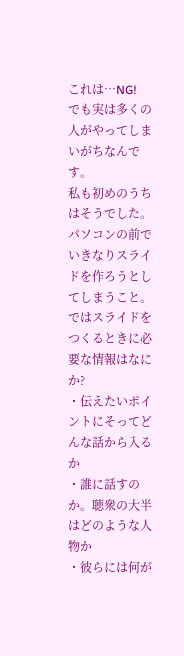これは…NG!
でも実は多くの人がやってしまいがちなんです。
私も初めのうちはそうでした。
パソコンの前でいきなりスライドを作ろうとしてしまうこと。
ではスライドをつくるときに必要な情報はなにか?
・伝えたいポイントにそってどんな話から入るか
・誰に話すのか。聴衆の大半はどのような人物か
・彼らには何が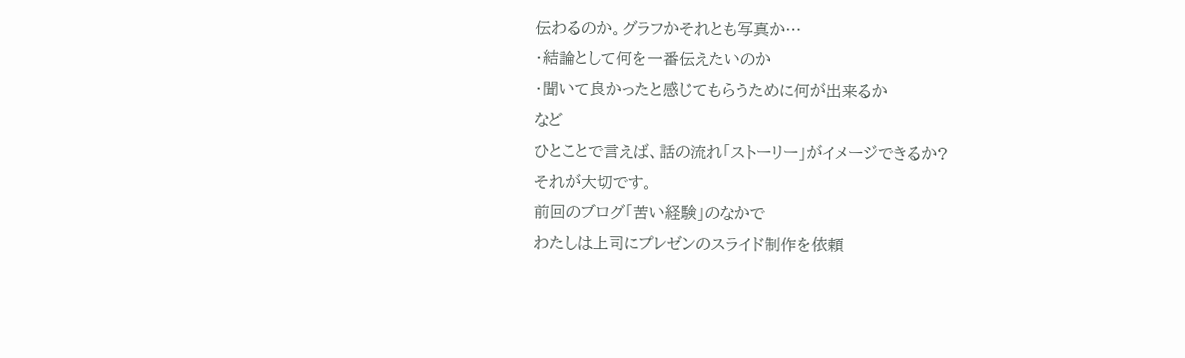伝わるのか。グラフかそれとも写真か…
・結論として何を一番伝えたいのか
・聞いて良かったと感じてもらうために何が出来るか
など
ひとことで言えば、話の流れ「ストーリー」がイメージできるか?
それが大切です。
前回のブログ「苦い経験」のなかで
わたしは上司にプレゼンのスライド制作を依頼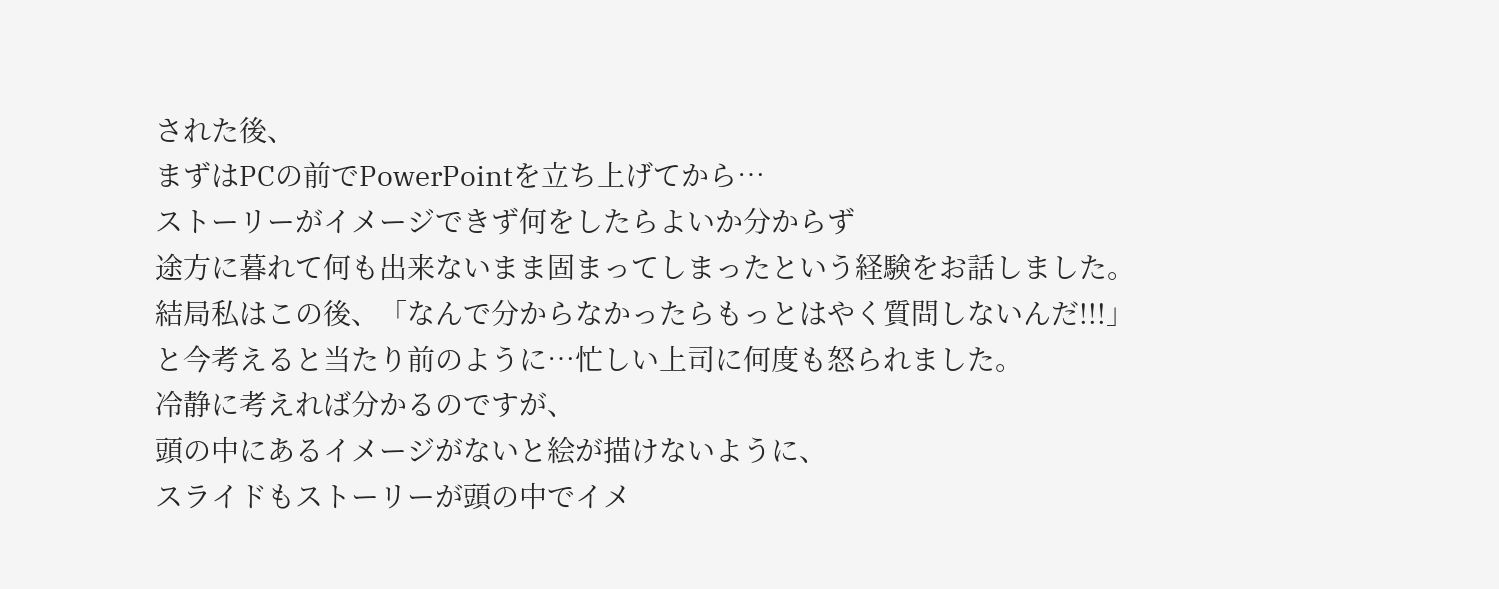された後、
まずはPCの前でPowerPointを立ち上げてから…
ストーリーがイメージできず何をしたらよいか分からず
途方に暮れて何も出来ないまま固まってしまったという経験をお話しました。
結局私はこの後、「なんで分からなかったらもっとはやく質問しないんだ!!!」
と今考えると当たり前のように…忙しい上司に何度も怒られました。
冷静に考えれば分かるのですが、
頭の中にあるイメージがないと絵が描けないように、
スライドもストーリーが頭の中でイメ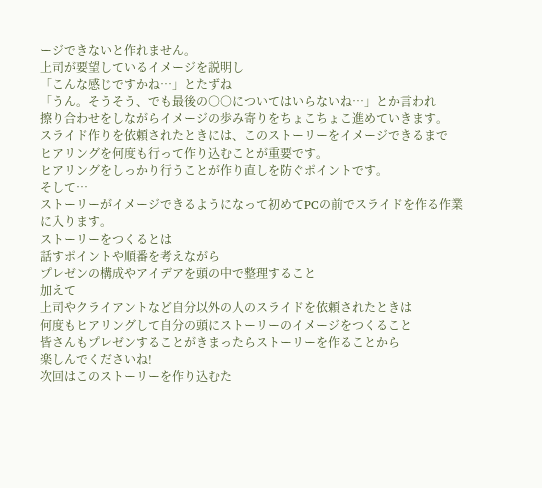ージできないと作れません。
上司が要望しているイメージを説明し
「こんな感じですかね…」とたずね
「うん。そうそう、でも最後の○○についてはいらないね…」とか言われ
擦り合わせをしながらイメージの歩み寄りをちょこちょこ進めていきます。
スライド作りを依頼されたときには、このストーリーをイメージできるまで
ヒアリングを何度も行って作り込むことが重要です。
ヒアリングをしっかり行うことが作り直しを防ぐポイントです。
そして…
ストーリーがイメージできるようになって初めてPCの前でスライドを作る作業に入ります。
ストーリーをつくるとは
話すポイントや順番を考えながら
プレゼンの構成やアイデアを頭の中で整理すること
加えて
上司やクライアントなど自分以外の人のスライドを依頼されたときは
何度もヒアリングして自分の頭にストーリーのイメージをつくること
皆さんもプレゼンすることがきまったらストーリーを作ることから
楽しんでくださいね!
次回はこのストーリーを作り込むた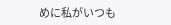めに私がいつも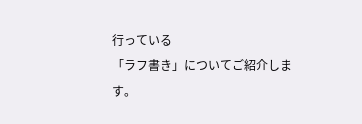行っている
「ラフ書き」についてご紹介します。